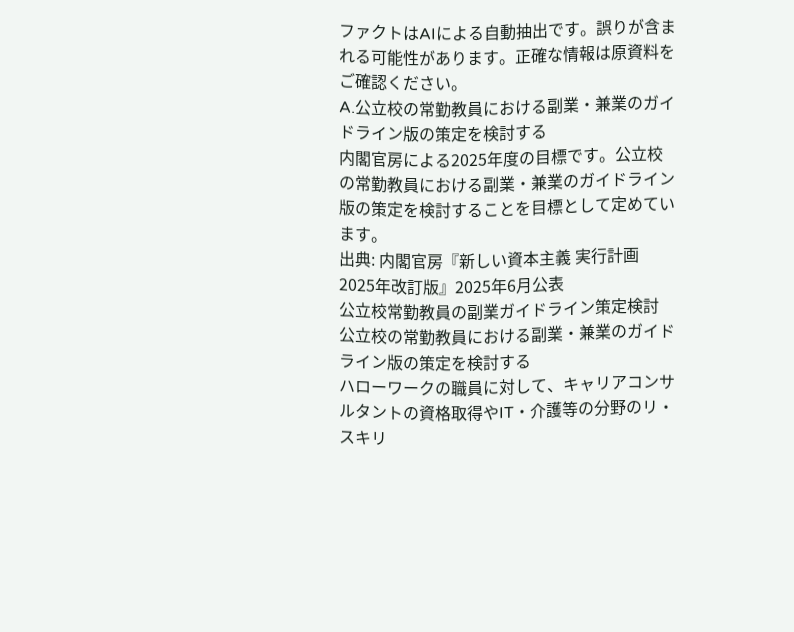ファクトはAIによる自動抽出です。誤りが含まれる可能性があります。正確な情報は原資料をご確認ください。
A.公立校の常勤教員における副業・兼業のガイドライン版の策定を検討する
内閣官房による2025年度の目標です。公立校の常勤教員における副業・兼業のガイドライン版の策定を検討することを目標として定めています。
出典: 内閣官房『新しい資本主義 実行計画 2025年改訂版』2025年6月公表
公立校常勤教員の副業ガイドライン策定検討
公立校の常勤教員における副業・兼業のガイドライン版の策定を検討する
ハローワークの職員に対して、キャリアコンサルタントの資格取得やIT・介護等の分野のリ・スキリ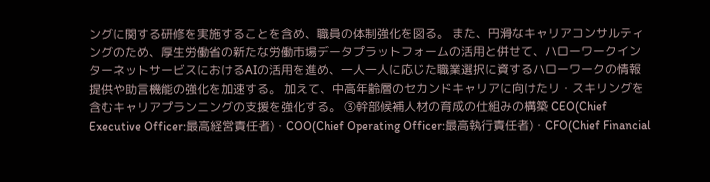ングに関する研修を実施することを含め、職員の体制強化を図る。 また、円滑なキャリアコンサルティングのため、厚生労働省の新たな労働市場データプラットフォームの活用と併せて、ハローワークインターネットサービスにおけるAIの活用を進め、一人一人に応じた職業選択に資するハローワークの情報提供や助言機能の強化を加速する。 加えて、中高年齢層のセカンドキャリアに向けたリ・スキリングを含むキャリアプランニングの支援を強化する。 ③幹部候補人材の育成の仕組みの構築 CEO(Chief Executive Officer:最高経営責任者)・COO(Chief Operating Officer:最高執行責任者)・CFO(Chief Financial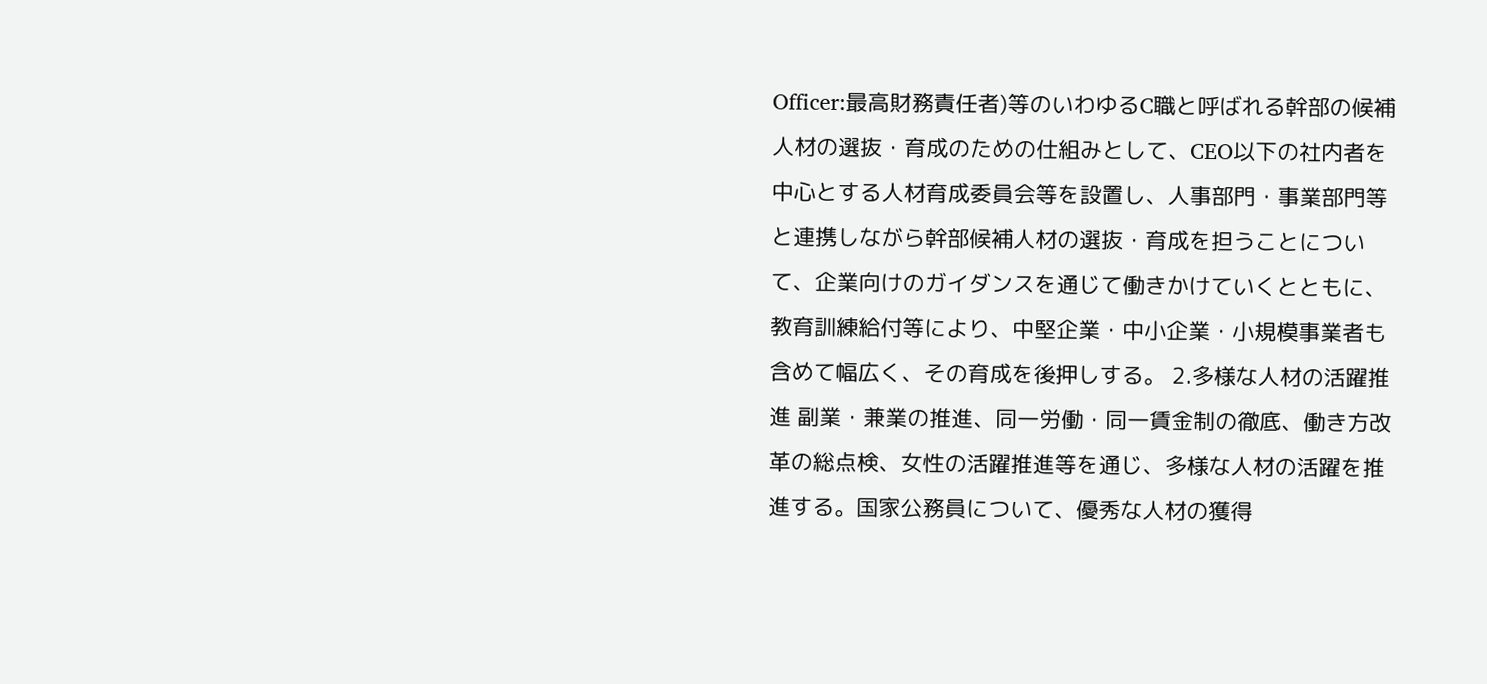Officer:最高財務責任者)等のいわゆるC職と呼ばれる幹部の候補人材の選抜・育成のための仕組みとして、CEO以下の社内者を中心とする人材育成委員会等を設置し、人事部門・事業部門等と連携しながら幹部候補人材の選抜・育成を担うことについて、企業向けのガイダンスを通じて働きかけていくとともに、教育訓練給付等により、中堅企業・中小企業・小規模事業者も含めて幅広く、その育成を後押しする。 2.多様な人材の活躍推進 副業・兼業の推進、同一労働・同一賃金制の徹底、働き方改革の総点検、女性の活躍推進等を通じ、多様な人材の活躍を推進する。国家公務員について、優秀な人材の獲得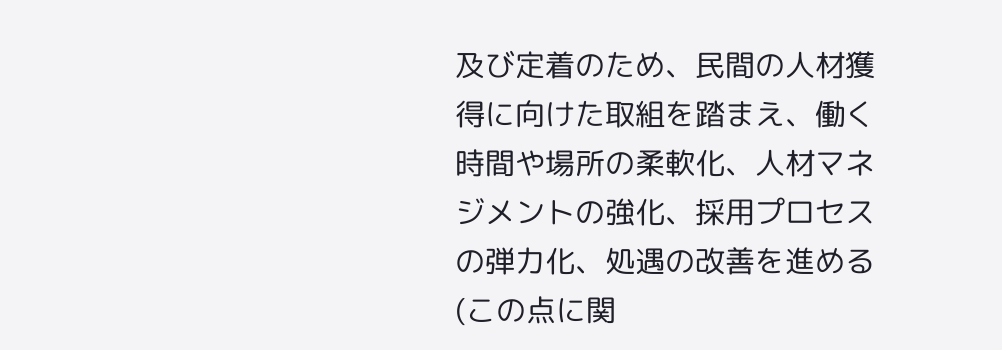及び定着のため、民間の人材獲得に向けた取組を踏まえ、働く時間や場所の柔軟化、人材マネジメントの強化、採用プロセスの弾力化、処遇の改善を進める(この点に関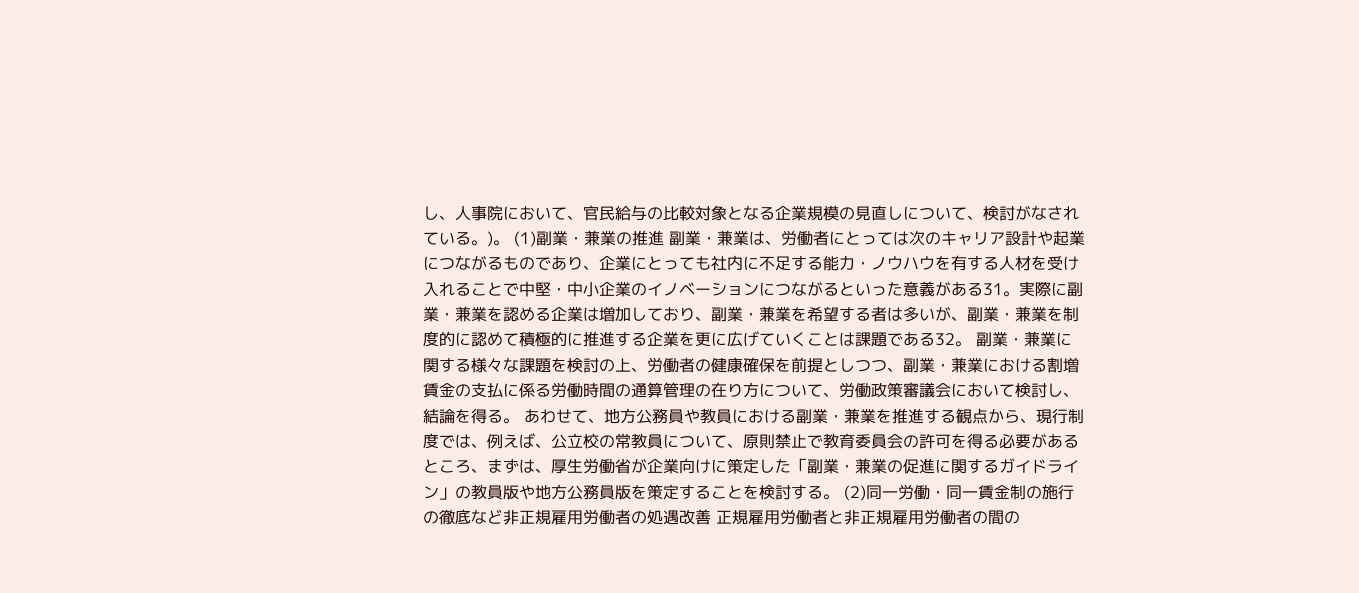し、人事院において、官民給与の比較対象となる企業規模の見直しについて、検討がなされている。)。 (1)副業・兼業の推進 副業・兼業は、労働者にとっては次のキャリア設計や起業につながるものであり、企業にとっても社内に不足する能力・ノウハウを有する人材を受け入れることで中堅・中小企業のイノベーションにつながるといった意義がある31。実際に副業・兼業を認める企業は増加しており、副業・兼業を希望する者は多いが、副業・兼業を制度的に認めて積極的に推進する企業を更に広げていくことは課題である32。 副業・兼業に関する様々な課題を検討の上、労働者の健康確保を前提としつつ、副業・兼業における割増賃金の支払に係る労働時間の通算管理の在り方について、労働政策審議会において検討し、結論を得る。 あわせて、地方公務員や教員における副業・兼業を推進する観点から、現行制度では、例えば、公立校の常教員について、原則禁止で教育委員会の許可を得る必要があるところ、まずは、厚生労働省が企業向けに策定した「副業・兼業の促進に関するガイドライン」の教員版や地方公務員版を策定することを検討する。 (2)同一労働・同一賃金制の施行の徹底など非正規雇用労働者の処遇改善 正規雇用労働者と非正規雇用労働者の間の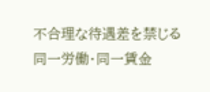不合理な待遇差を禁じる同一労働・同一賃金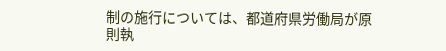制の施行については、都道府県労働局が原則執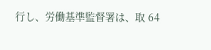行し、労働基準監督署は、取 64